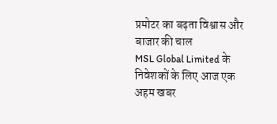प्रमोटर का बढ़ता विश्वास और बाजार की चाल
MSL Global Limited के निवेशकों के लिए आज एक अहम खबर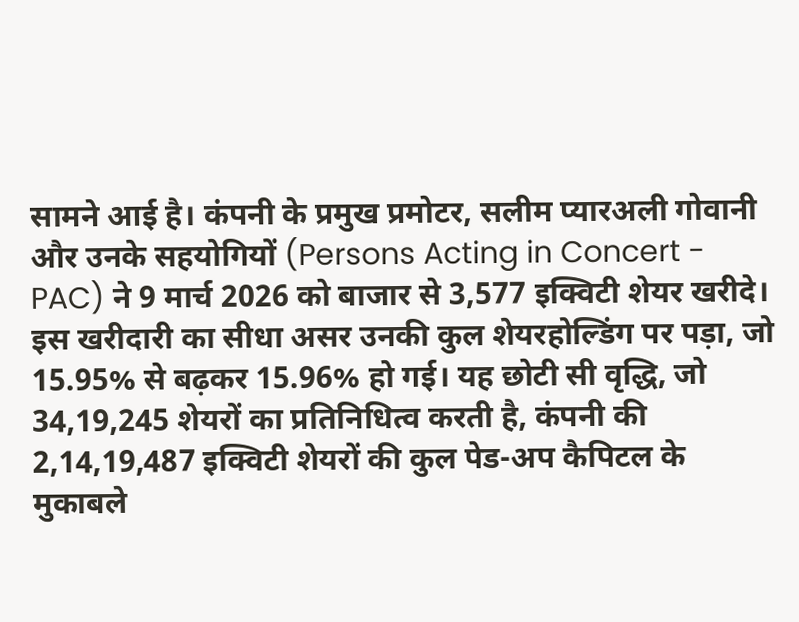सामने आई है। कंपनी के प्रमुख प्रमोटर, सलीम प्यारअली गोवानी और उनके सहयोगियों (Persons Acting in Concert - PAC) ने 9 मार्च 2026 को बाजार से 3,577 इक्विटी शेयर खरीदे। इस खरीदारी का सीधा असर उनकी कुल शेयरहोल्डिंग पर पड़ा, जो 15.95% से बढ़कर 15.96% हो गई। यह छोटी सी वृद्धि, जो 34,19,245 शेयरों का प्रतिनिधित्व करती है, कंपनी की 2,14,19,487 इक्विटी शेयरों की कुल पेड-अप कैपिटल के मुकाबले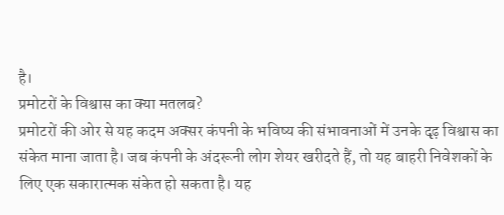है।
प्रमोटरों के विश्वास का क्या मतलब?
प्रमोटरों की ओर से यह कदम अक्सर कंपनी के भविष्य की संभावनाओं में उनके दृढ़ विश्वास का संकेत माना जाता है। जब कंपनी के अंदरूनी लोग शेयर खरीदते हैं, तो यह बाहरी निवेशकों के लिए एक सकारात्मक संकेत हो सकता है। यह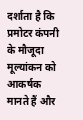दर्शाता है कि प्रमोटर कंपनी के मौजूदा मूल्यांकन को आकर्षक मानते हैं और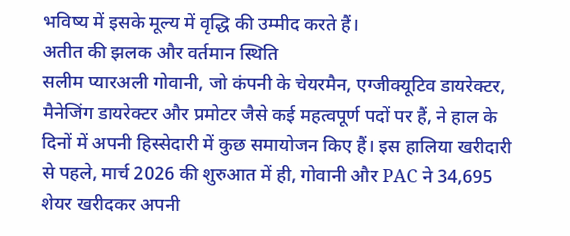भविष्य में इसके मूल्य में वृद्धि की उम्मीद करते हैं।
अतीत की झलक और वर्तमान स्थिति
सलीम प्यारअली गोवानी, जो कंपनी के चेयरमैन, एग्जीक्यूटिव डायरेक्टर, मैनेजिंग डायरेक्टर और प्रमोटर जैसे कई महत्वपूर्ण पदों पर हैं, ने हाल के दिनों में अपनी हिस्सेदारी में कुछ समायोजन किए हैं। इस हालिया खरीदारी से पहले, मार्च 2026 की शुरुआत में ही, गोवानी और PAC ने 34,695 शेयर खरीदकर अपनी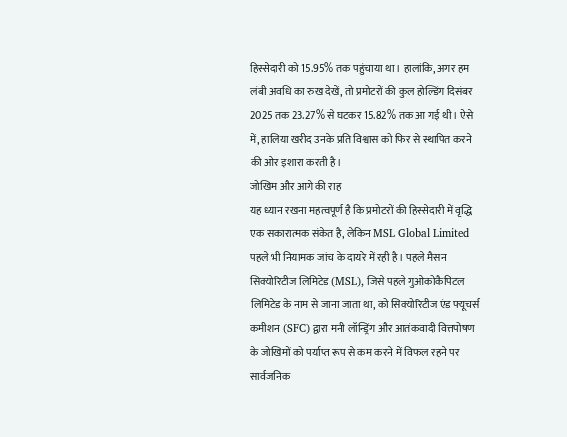हिस्सेदारी को 15.95% तक पहुंचाया था। हालांकि, अगर हम लंबी अवधि का रुख देखें, तो प्रमोटरों की कुल होल्डिंग दिसंबर 2025 तक 23.27% से घटकर 15.82% तक आ गई थी। ऐसे में, हालिया खरीद उनके प्रति विश्वास को फिर से स्थापित करने की ओर इशारा करती है।
जोखिम और आगे की राह
यह ध्यान रखना महत्वपूर्ण है कि प्रमोटरों की हिस्सेदारी में वृद्धि एक सकारात्मक संकेत है, लेकिन MSL Global Limited पहले भी नियामक जांच के दायरे में रही है। पहले मैसन सिक्योरिटीज लिमिटेड (MSL), जिसे पहले गुओकोकैपिटल लिमिटेड के नाम से जाना जाता था, को सिक्योरिटीज एंड फ्यूचर्स कमीशन (SFC) द्वारा मनी लॉन्ड्रिंग और आतंकवादी वित्तपोषण के जोखिमों को पर्याप्त रूप से कम करने में विफल रहने पर सार्वजनिक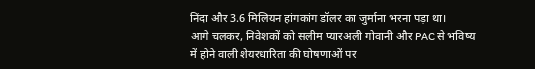निंदा और 3.6 मिलियन हांगकांग डॉलर का जुर्माना भरना पड़ा था।
आगे चलकर, निवेशकों को सलीम प्यारअली गोवानी और PAC से भविष्य में होने वाली शेयरधारिता की घोषणाओं पर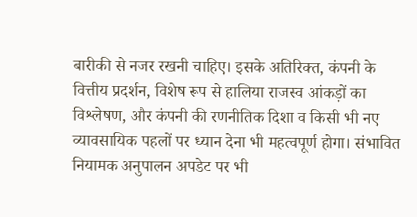बारीकी से नजर रखनी चाहिए। इसके अतिरिक्त, कंपनी के वित्तीय प्रदर्शन, विशेष रूप से हालिया राजस्व आंकड़ों का विश्लेषण, और कंपनी की रणनीतिक दिशा व किसी भी नए व्यावसायिक पहलों पर ध्यान देना भी महत्वपूर्ण होगा। संभावित नियामक अनुपालन अपडेट पर भी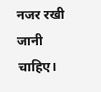नजर रखी जानी चाहिए।